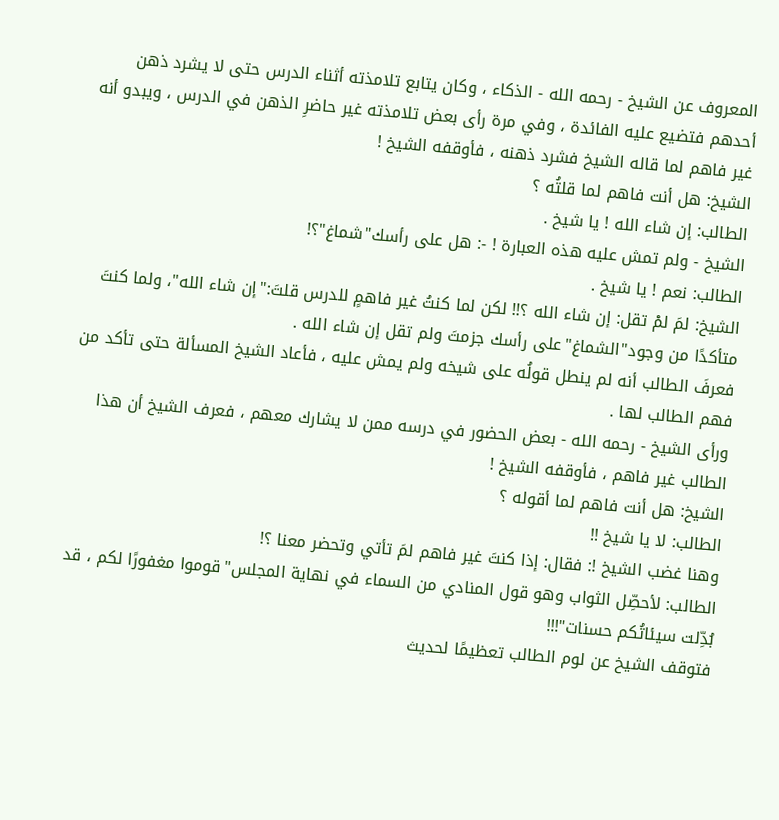المعروف عن الشيخ - رحمه الله - الذكاء ، وكان يتابع تلامذته أثناء الدرس حتى لا يشرد ذهن أحدهم فتضيع عليه الفائدة ، وفي مرة رأى بعض تلامذته غير حاضرِ الذهن في الدرس ، ويبدو أنه غير فاهم لما قاله الشيخ فشرد ذهنه ، فأوقفه الشيخ !
الشيخ: هل أنت فاهم لما قلتُه ؟
الطالب: إن شاء الله ! يا شيخ .
الشيخ - ولم تمش عليه هذه العبارة ! -: هل على رأسك"شماغ"؟!
الطالب: نعم ! يا شيخ .
الشيخ: لمَ لمْ تقل: إن شاء الله ؟!! لكن لما كنتُ غير فاهمٍ للدرس قلتَ:"إن شاء الله"، ولما كنتَ متأكدًا من وجود"الشماغ"على رأسك جزمتَ ولم تقل إن شاء الله .
فعرفَ الطالب أنه لم ينطل قولُه على شيخه ولم يمش عليه ، فأعاد الشيخ المسألة حتى تأكد من فهم الطالب لها .
ورأى الشيخ - رحمه الله - بعض الحضور في درسه ممن لا يشارك معهم ، فعرف الشيخ أن هذا الطالب غير فاهم ، فأوقفه الشيخ !
الشيخ: هل أنت فاهم لما أقوله ؟
الطالب: لا يا شيخ !!
وهنا غضب الشيخ !: فقال: إذا كنتَ غير فاهم لمَ تأتي وتحضر معنا ؟!
الطالب: لأحصِّل الثواب وهو قول المنادي من السماء في نهاية المجلس"قوموا مغفورًا لكم ، قد بُدِّلت سيئاتُكم حسنات"!!!
فتوقف الشيخ عن لوم الطالب تعظيمًا لحديث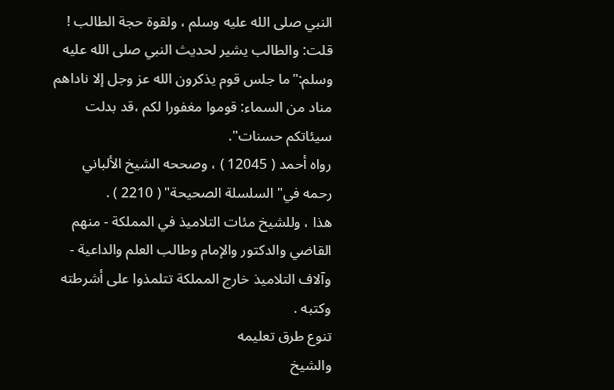النبي صلى الله عليه وسلم ، ولقوة حجة الطالب !
قلت: والطالب يشير لحديث النبي صلى الله عليه وسلم:"ما جلس قوم يذكرون الله عز وجل إلا ناداهم مناد من السماء: قوموا مغفورا لكم ،قد بدلت سيئاتكم حسنات".
رواه أحمد ( 12045 ) ، وصححه الشيخ الألباني رحمه في"السلسلة الصحيحة" ( 2210 ) .
هذا ، وللشيخ مئات التلاميذ في المملكة - منهم القاضي والدكتور والإمام وطالب العلم والداعية - وآلاف التلاميذ خارج المملكة تتلمذوا على أشرطته وكتبه .
تنوع طرق تعليمه
والشيخ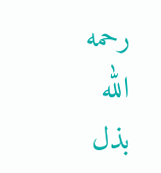رحمه الله بذل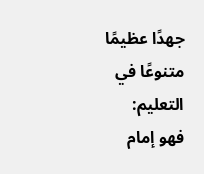جهدًا عظيمًا متنوعًا في التعليم:
فهو إمام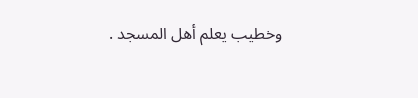وخطيب يعلم أهل المسجد .